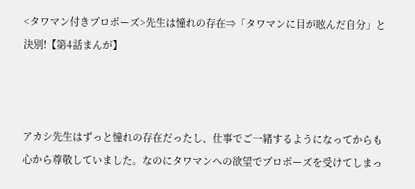<タワマン付きプロポーズ>先生は憧れの存在⇒「タワマンに目が眩んだ自分」と決別!【第4話まんが】



アカシ先生はずっと憧れの存在だったし、仕事でご一緒するようになってからも心から尊敬していました。なのにタワマンへの欲望でプロポーズを受けてしまっ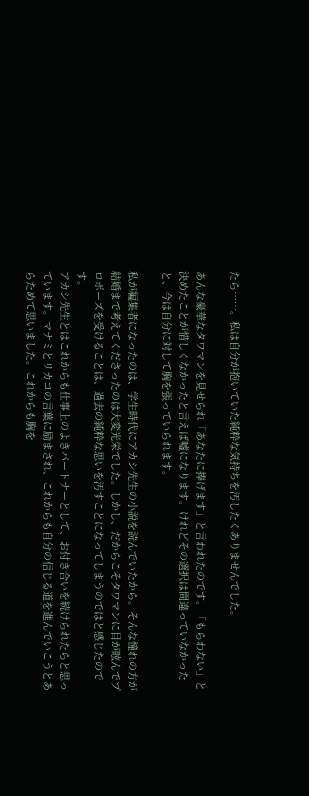たら……。私は自分が抱いていた純粋な気持ちを汚したくありませんでした。

あんな豪華なタワマンを見せられ「あなたに捧げます」と言われたのです。「もらわない」と決めたことが惜しくなかったと言えば嘘になります。けれどその選択は間違っていなかったと、今は自分に対して胸を張っていられます。

私が編集者になったのは、学生時代にアカシ先生の小説を読んでいたから。そんな憧れの方が結婚まで考えてくださったのは大変光栄でした。しかし、だからこそタワマンに目が眩んでプロポーズを受けることは、過去の純粋な思いを汚すことになってしまうのではと感じたのです。
アカシ先生とはこれからも仕事上のよきパートナーとして、お付き合いを続けられたらと思っています。マナミとリカコの言葉に励まされ、これからも自分の信じる道を進んでいこうとあらためて思いました。これからも胸を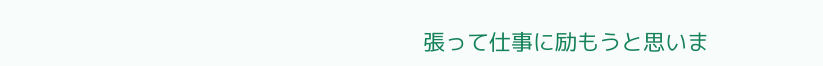張って仕事に励もうと思いま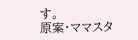す。
原案・ママスタ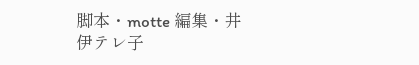脚本・motte 編集・井伊テレ子